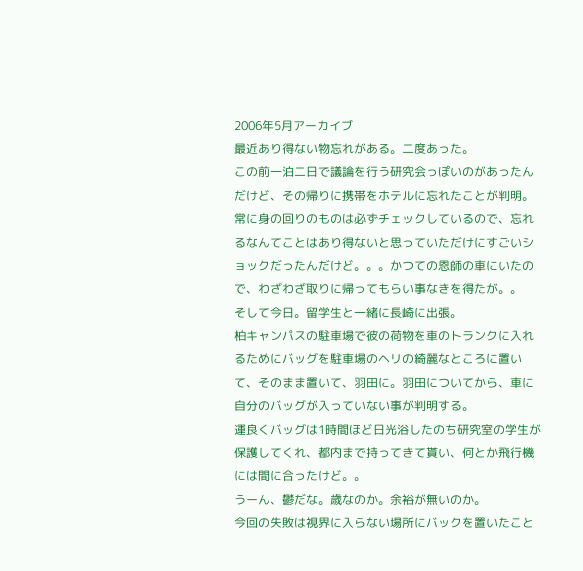2006年5月アーカイブ
最近あり得ない物忘れがある。二度あった。
この前一泊二日で議論を行う研究会っぽいのがあったんだけど、その帰りに携帯をホテルに忘れたことが判明。
常に身の回りのものは必ずチェックしているので、忘れるなんてことはあり得ないと思っていただけにすごいショックだったんだけど。。。かつての恩師の車にいたので、わざわざ取りに帰ってもらい事なきを得たが。。
そして今日。留学生と一緒に長崎に出張。
柏キャンパスの駐車場で彼の荷物を車のトランクに入れるためにバッグを駐車場のヘリの綺麗なところに置いて、そのまま置いて、羽田に。羽田についてから、車に自分のバッグが入っていない事が判明する。
運良くバッグは1時間ほど日光浴したのち研究室の学生が保護してくれ、都内まで持ってきて貰い、何とか飛行機には間に合ったけど。。
うーん、鬱だな。歳なのか。余裕が無いのか。
今回の失敗は視界に入らない場所にバックを置いたこと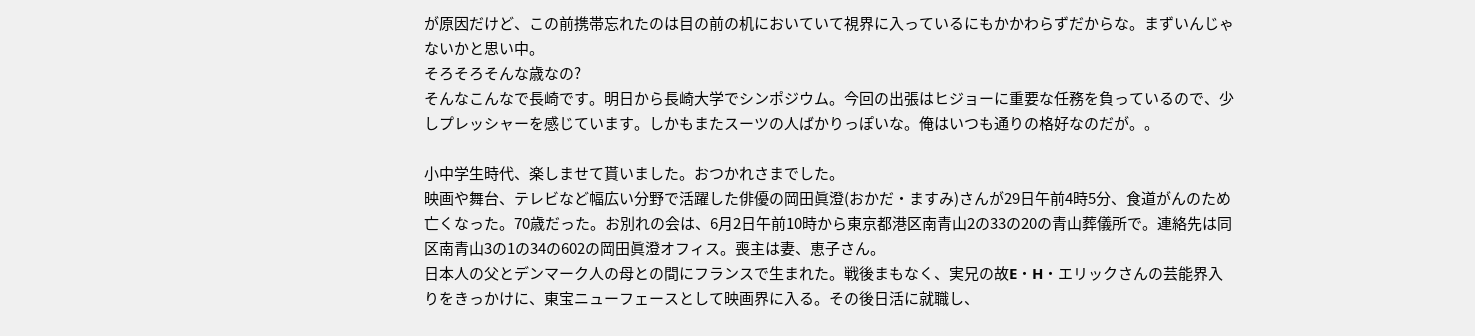が原因だけど、この前携帯忘れたのは目の前の机においていて視界に入っているにもかかわらずだからな。まずいんじゃないかと思い中。
そろそろそんな歳なの?
そんなこんなで長崎です。明日から長崎大学でシンポジウム。今回の出張はヒジョーに重要な任務を負っているので、少しプレッシャーを感じています。しかもまたスーツの人ばかりっぽいな。俺はいつも通りの格好なのだが。。

小中学生時代、楽しませて貰いました。おつかれさまでした。
映画や舞台、テレビなど幅広い分野で活躍した俳優の岡田眞澄(おかだ・ますみ)さんが29日午前4時5分、食道がんのため亡くなった。70歳だった。お別れの会は、6月2日午前10時から東京都港区南青山2の33の20の青山葬儀所で。連絡先は同区南青山3の1の34の602の岡田眞澄オフィス。喪主は妻、恵子さん。
日本人の父とデンマーク人の母との間にフランスで生まれた。戦後まもなく、実兄の故E・H・エリックさんの芸能界入りをきっかけに、東宝ニューフェースとして映画界に入る。その後日活に就職し、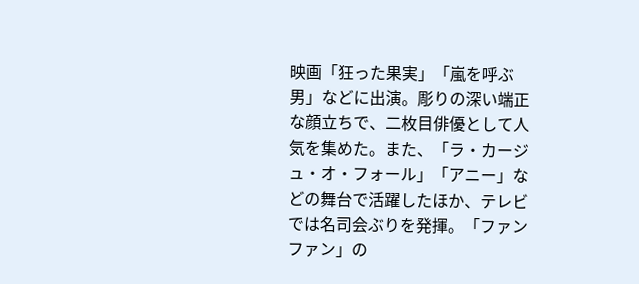映画「狂った果実」「嵐を呼ぶ男」などに出演。彫りの深い端正な顔立ちで、二枚目俳優として人気を集めた。また、「ラ・カージュ・オ・フォール」「アニー」などの舞台で活躍したほか、テレビでは名司会ぶりを発揮。「ファンファン」の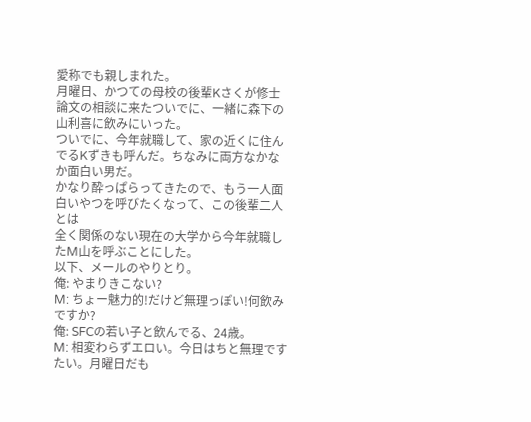愛称でも親しまれた。
月曜日、かつての母校の後輩Kさくが修士論文の相談に来たついでに、一緒に森下の山利喜に飲みにいった。
ついでに、今年就職して、家の近くに住んでるKずきも呼んだ。ちなみに両方なかなか面白い男だ。
かなり酔っぱらってきたので、もう一人面白いやつを呼びたくなって、この後輩二人とは
全く関係のない現在の大学から今年就職したM山を呼ぶことにした。
以下、メールのやりとり。
俺: やまりきこない?
M: ちょー魅力的!だけど無理っぽい!何飲みですか?
俺: SFCの若い子と飲んでる、24歳。
M: 相変わらずエロい。今日はちと無理ですたい。月曜日だも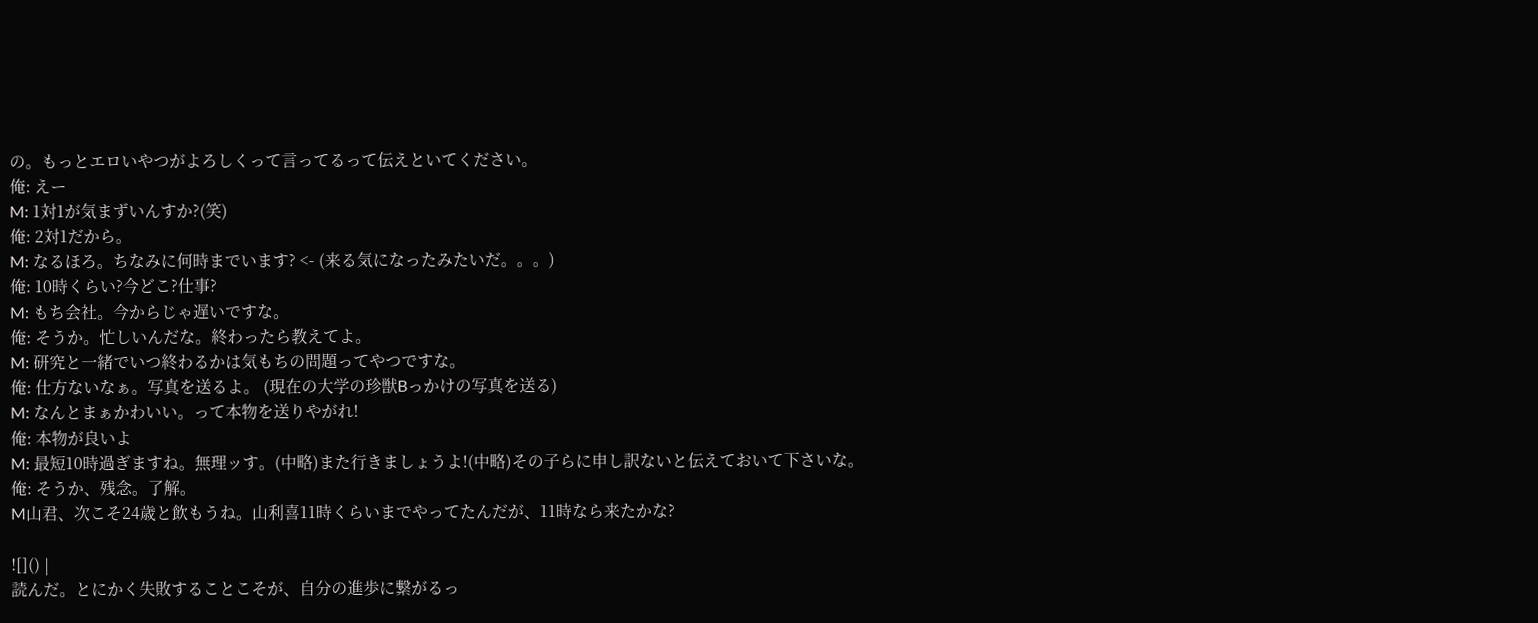の。もっとエロいやつがよろしくって言ってるって伝えといてください。
俺: えー
M: 1対1が気まずいんすか?(笑)
俺: 2対1だから。
M: なるほろ。ちなみに何時までいます? <- (来る気になったみたいだ。。。)
俺: 10時くらい?今どこ?仕事?
M: もち会社。今からじゃ遅いですな。
俺: そうか。忙しいんだな。終わったら教えてよ。
M: 研究と一緒でいつ終わるかは気もちの問題ってやつですな。
俺: 仕方ないなぁ。写真を送るよ。 (現在の大学の珍獣Bっかけの写真を送る)
M: なんとまぁかわいい。って本物を送りやがれ!
俺: 本物が良いよ
M: 最短10時過ぎますね。無理ッす。(中略)また行きましょうよ!(中略)その子らに申し訳ないと伝えておいて下さいな。
俺: そうか、残念。了解。
M山君、次こそ24歳と飲もうね。山利喜11時くらいまでやってたんだが、11時なら来たかな?

![]() |
読んだ。とにかく失敗することこそが、自分の進歩に繋がるっ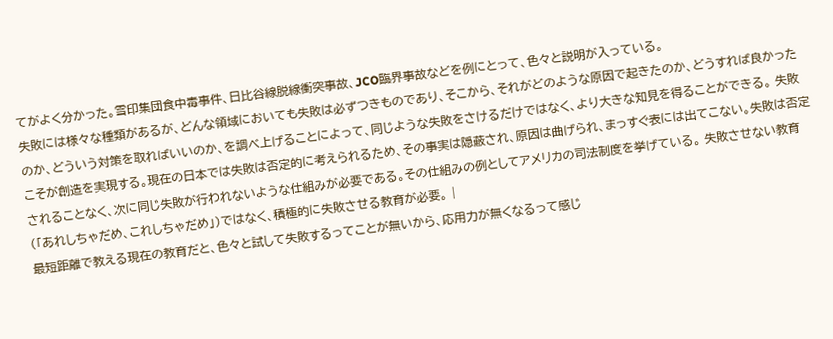てがよく分かった。雪印集団食中毒事件、日比谷線脱線衝突事故、JCO臨界事故などを例にとって、色々と説明が入っている。
失敗には様々な種類があるが、どんな領域においても失敗は必ずつきものであり、そこから、それがどのような原因で起きたのか、どうすれば良かったのか、どういう対策を取ればいいのか、を調べ上げることによって、同じような失敗をさけるだけではなく、より大きな知見を得ることができる。 失敗こそが創造を実現する。現在の日本では失敗は否定的に考えられるため、その事実は隠蔽され、原因は曲げられ、まっすぐ表には出てこない。失敗は否定されることなく、次に同じ失敗が行われないような仕組みが必要である。その仕組みの例としてアメリカの司法制度を挙げている。 失敗させない教育(「あれしちゃだめ、これしちゃだめ」)ではなく、積極的に失敗させる教育が必要。 |
最短距離で教える現在の教育だと、色々と試して失敗するってことが無いから、応用力が無くなるって感じ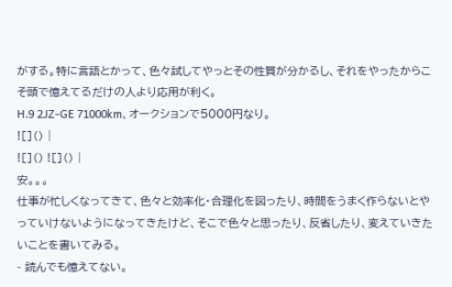がする。特に言語とかって、色々試してやっとその性質が分かるし、それをやったからこそ頭で憶えてるだけの人より応用が利く。
H.9 2JZ-GE 71000km、オークションで5000円なり。
![]() |
![]() ![]() |
安。。。
仕事が忙しくなってきて、色々と効率化・合理化を図ったり、時間をうまく作らないとやっていけないようになってきたけど、そこで色々と思ったり、反省したり、変えていきたいことを書いてみる。
- 読んでも憶えてない。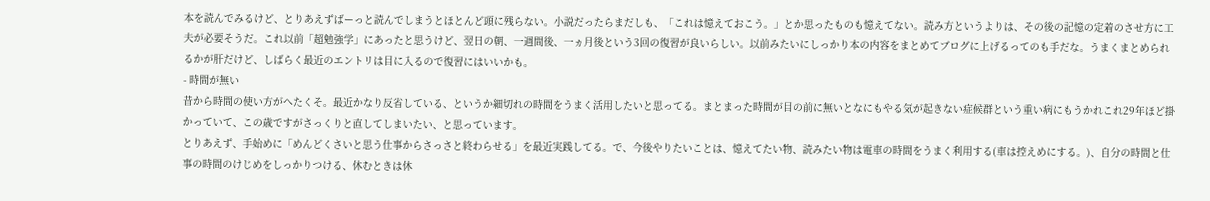本を読んでみるけど、とりあえずばーっと読んでしまうとほとんど頭に残らない。小説だったらまだしも、「これは憶えておこう。」とか思ったものも憶えてない。読み方というよりは、その後の記憶の定着のさせ方に工夫が必要そうだ。これ以前「超勉強学」にあったと思うけど、翌日の朝、一週間後、一ヵ月後という3回の復習が良いらしい。以前みたいにしっかり本の内容をまとめてブログに上げるってのも手だな。うまくまとめられるかが肝だけど、しばらく最近のエントリは目に入るので復習にはいいかも。
- 時間が無い
昔から時間の使い方がへたくそ。最近かなり反省している、というか細切れの時間をうまく活用したいと思ってる。まとまった時間が目の前に無いとなにもやる気が起きない症候群という重い病にもうかれこれ29年ほど掛かっていて、この歳ですがさっくりと直してしまいたい、と思っています。
とりあえず、手始めに「めんどくさいと思う仕事からさっさと終わらせる」を最近実践してる。で、今後やりたいことは、憶えてたい物、読みたい物は電車の時間をうまく利用する(車は控えめにする。)、自分の時間と仕事の時間のけじめをしっかりつける、休むときは休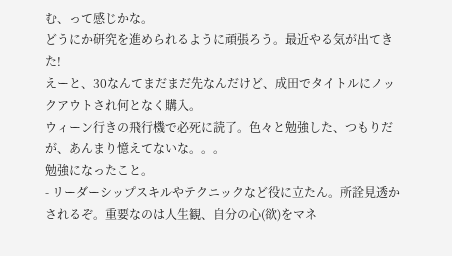む、って感じかな。
どうにか研究を進められるように頑張ろう。最近やる気が出てきた!
えーと、30なんてまだまだ先なんだけど、成田でタイトルにノックアウトされ何となく購入。
ウィーン行きの飛行機で必死に読了。色々と勉強した、つもりだが、あんまり憶えてないな。。。
勉強になったこと。
- リーダーシップスキルやテクニックなど役に立たん。所詮見透かされるぞ。重要なのは人生観、自分の心(欲)をマネ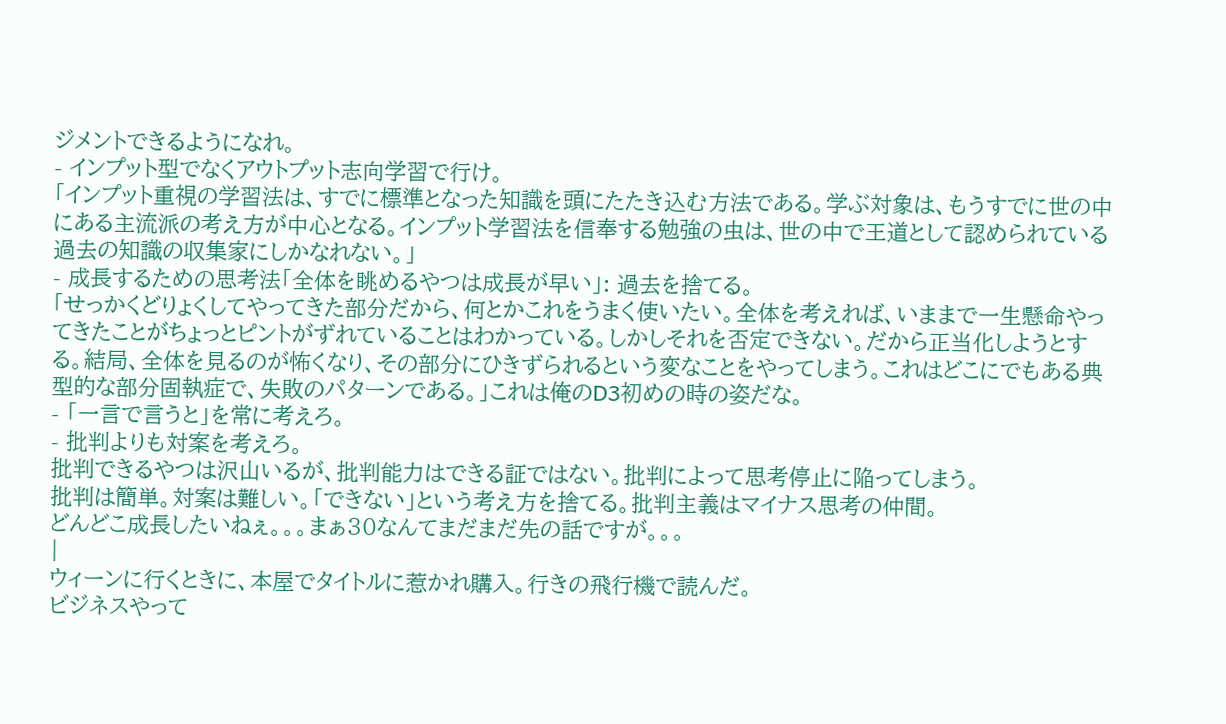ジメントできるようになれ。
- インプット型でなくアウトプット志向学習で行け。
「インプット重視の学習法は、すでに標準となった知識を頭にたたき込む方法である。学ぶ対象は、もうすでに世の中にある主流派の考え方が中心となる。インプット学習法を信奉する勉強の虫は、世の中で王道として認められている過去の知識の収集家にしかなれない。」
- 成長するための思考法「全体を眺めるやつは成長が早い」: 過去を捨てる。
「せっかくどりょくしてやってきた部分だから、何とかこれをうまく使いたい。全体を考えれば、いままで一生懸命やってきたことがちょっとピントがずれていることはわかっている。しかしそれを否定できない。だから正当化しようとする。結局、全体を見るのが怖くなり、その部分にひきずられるという変なことをやってしまう。これはどこにでもある典型的な部分固執症で、失敗のパターンである。」これは俺のD3初めの時の姿だな。
- 「一言で言うと」を常に考えろ。
- 批判よりも対案を考えろ。
批判できるやつは沢山いるが、批判能力はできる証ではない。批判によって思考停止に陥ってしまう。
批判は簡単。対案は難しい。「できない」という考え方を捨てる。批判主義はマイナス思考の仲間。
どんどこ成長したいねぇ。。。まぁ30なんてまだまだ先の話ですが。。。
|
ウィーンに行くときに、本屋でタイトルに惹かれ購入。行きの飛行機で読んだ。
ビジネスやって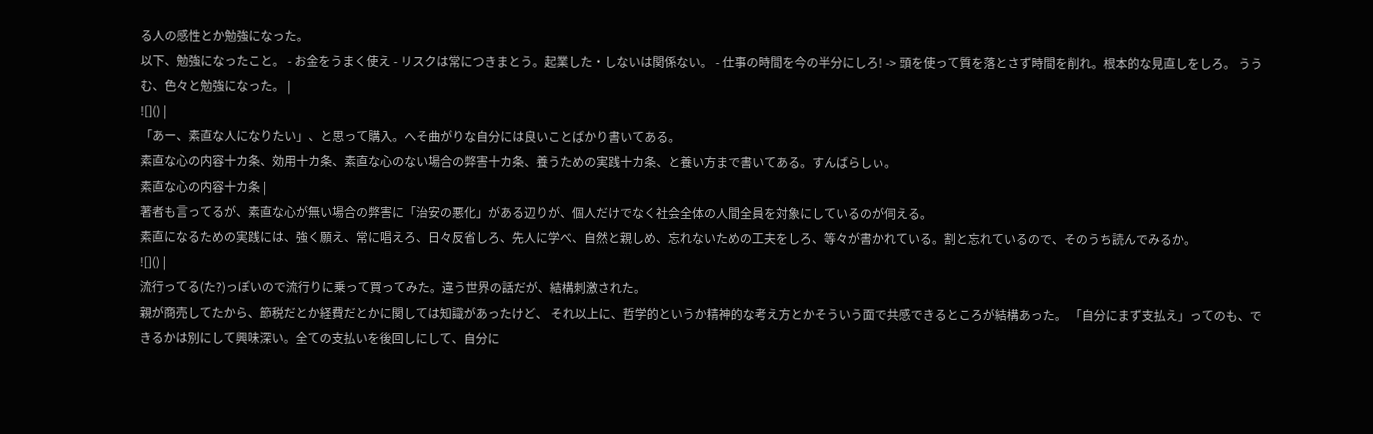る人の感性とか勉強になった。
以下、勉強になったこと。 - お金をうまく使え - リスクは常につきまとう。起業した・しないは関係ない。 - 仕事の時間を今の半分にしろ! -> 頭を使って質を落とさず時間を削れ。根本的な見直しをしろ。 ううむ、色々と勉強になった。 |
![]() |
「あー、素直な人になりたい」、と思って購入。へそ曲がりな自分には良いことばかり書いてある。
素直な心の内容十カ条、効用十カ条、素直な心のない場合の弊害十カ条、養うための実践十カ条、と養い方まで書いてある。すんばらしぃ。
素直な心の内容十カ条 |
著者も言ってるが、素直な心が無い場合の弊害に「治安の悪化」がある辺りが、個人だけでなく社会全体の人間全員を対象にしているのが伺える。
素直になるための実践には、強く願え、常に唱えろ、日々反省しろ、先人に学べ、自然と親しめ、忘れないための工夫をしろ、等々が書かれている。割と忘れているので、そのうち読んでみるか。
![]() |
流行ってる(た?)っぽいので流行りに乗って買ってみた。違う世界の話だが、結構刺激された。
親が商売してたから、節税だとか経費だとかに関しては知識があったけど、 それ以上に、哲学的というか精神的な考え方とかそういう面で共感できるところが結構あった。 「自分にまず支払え」ってのも、できるかは別にして興味深い。全ての支払いを後回しにして、自分に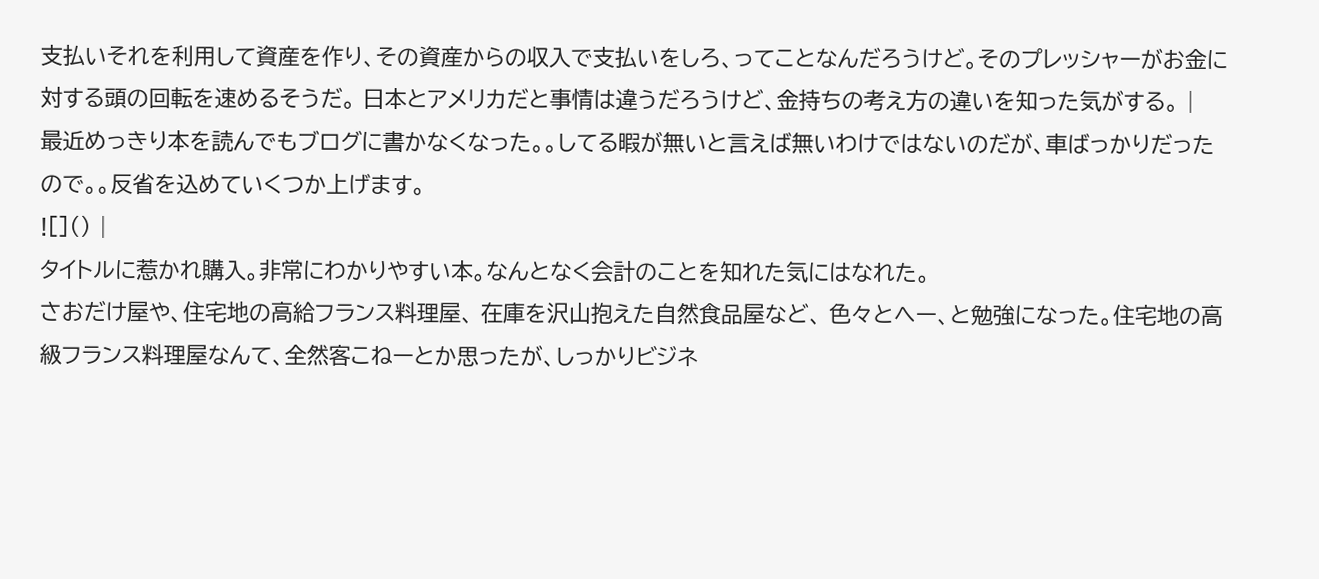支払いそれを利用して資産を作り、その資産からの収入で支払いをしろ、ってことなんだろうけど。そのプレッシャーがお金に対する頭の回転を速めるそうだ。 日本とアメリカだと事情は違うだろうけど、金持ちの考え方の違いを知った気がする。 |
最近めっきり本を読んでもブログに書かなくなった。。してる暇が無いと言えば無いわけではないのだが、車ばっかりだったので。。反省を込めていくつか上げます。
![]() |
タイトルに惹かれ購入。非常にわかりやすい本。なんとなく会計のことを知れた気にはなれた。
さおだけ屋や、住宅地の高給フランス料理屋、 在庫を沢山抱えた自然食品屋など、 色々とへー、と勉強になった。住宅地の高級フランス料理屋なんて、全然客こねーとか思ったが、しっかりビジネ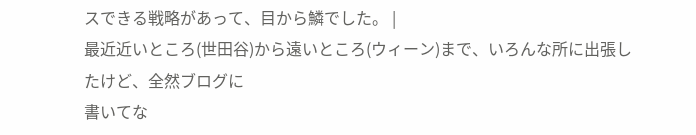スできる戦略があって、目から鱗でした。 |
最近近いところ(世田谷)から遠いところ(ウィーン)まで、いろんな所に出張したけど、全然ブログに
書いてな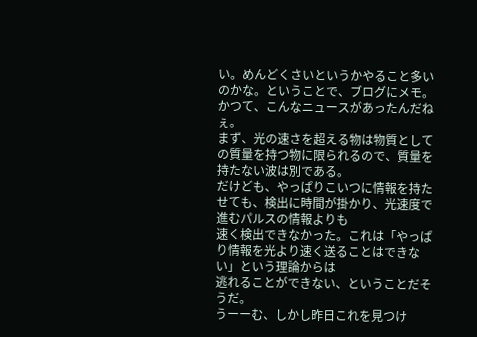い。めんどくさいというかやること多いのかな。ということで、ブログにメモ。
かつて、こんなニュースがあったんだねぇ。
まず、光の速さを超える物は物質としての質量を持つ物に限られるので、質量を持たない波は別である。
だけども、やっぱりこいつに情報を持たせても、検出に時間が掛かり、光速度で進むパルスの情報よりも
速く検出できなかった。これは「やっぱり情報を光より速く送ることはできない」という理論からは
逃れることができない、ということだそうだ。
うーーむ、しかし昨日これを見つけ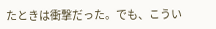たときは衝撃だった。でも、こうい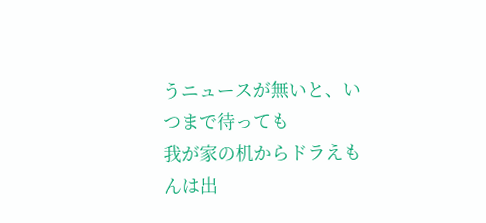うニュースが無いと、いつまで待っても
我が家の机からドラえもんは出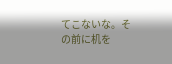てこないな。その前に机を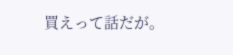買えって話だが。